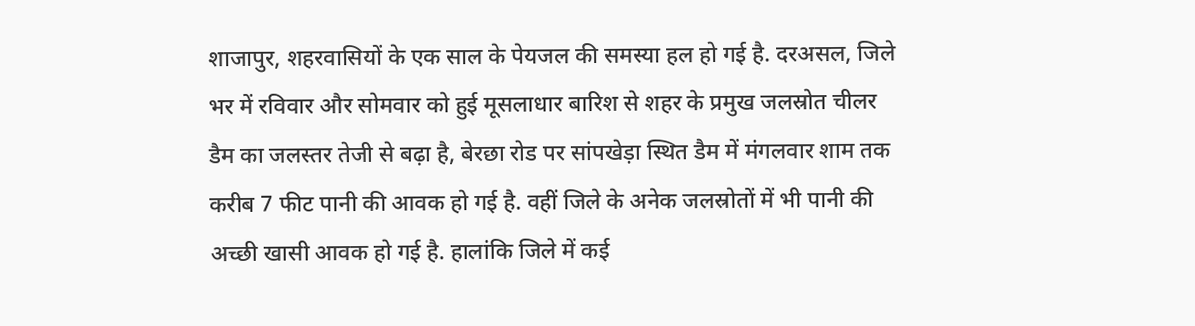शाजापुर, शहरवासियों के एक साल के पेयजल की समस्या हल हो गई है. दरअसल, जिले भर में रविवार और सोमवार को हुई मूसलाधार बारिश से शहर के प्रमुख जलस्रोत चीलर डैम का जलस्तर तेजी से बढ़ा है, बेरछा रोड पर सांपखेड़ा स्थित डैम में मंगलवार शाम तक करीब 7 फीट पानी की आवक हो गई है. वहीं जिले के अनेक जलस्रोतों में भी पानी की अच्छी खासी आवक हो गई है. हालांकि जिले में कई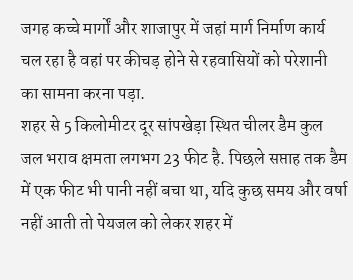जगह कच्चे मार्गों और शाजापुर में जहां मार्ग निर्माण कार्य चल रहा है वहां पर कीचड़ होने से रहवासियों को परेशानी का सामना करना पड़ा.
शहर से 5 किलोमीटर दूर सांपखेड़ा स्थित चीलर डैम कुल जल भराव क्षमता लगभग 23 फीट है. पिछले सप्ताह तक डैम में एक फीट भी पानी नहीं बचा था, यदि कुछ समय और वर्षा नहीं आती तो पेयजल को लेकर शहर में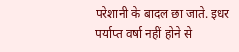परेशानी के बादल छा जाते. इधर पर्याप्त वर्षा नहीं होने से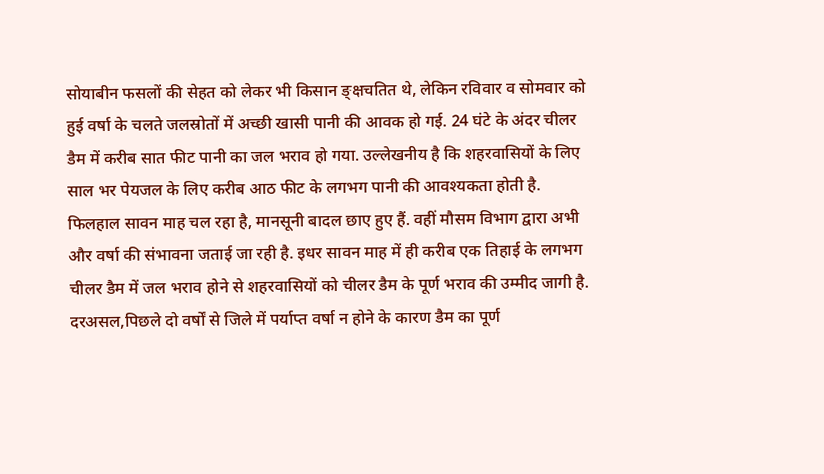सोयाबीन फसलों की सेहत को लेकर भी किसान ङ्क्षचतित थे, लेकिन रविवार व सोमवार को हुई वर्षा के चलते जलस्रोतों में अच्छी खासी पानी की आवक हो गई. 24 घंटे के अंदर चीलर डैम में करीब सात फीट पानी का जल भराव हो गया. उल्लेखनीय है कि शहरवासियों के लिए साल भर पेयजल के लिए करीब आठ फीट के लगभग पानी की आवश्यकता होती है. फिलहाल सावन माह चल रहा है, मानसूनी बादल छाए हुए हैं. वहीं मौसम विभाग द्वारा अभी और वर्षा की संभावना जताई जा रही है. इधर सावन माह में ही करीब एक तिहाई के लगभग चीलर डैम में जल भराव होने से शहरवासियों को चीलर डैम के पूर्ण भराव की उम्मीद जागी है. दरअसल,पिछले दो वर्षों से जिले में पर्याप्त वर्षा न होने के कारण डैम का पूर्ण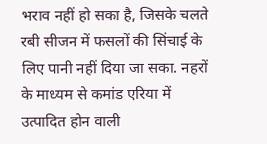भराव नहीं हो सका है, जिसके चलते रबी सीजन में फसलों की सिंचाई के लिए पानी नहीं दिया जा सका. नहरों के माध्यम से कमांड एरिया में उत्पादित होन वाली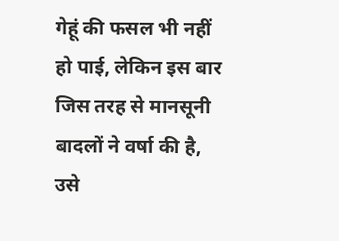गेहूं की फसल भी नहीं हो पाई, लेकिन इस बार जिस तरह से मानसूनी बादलों ने वर्षा की है, उसे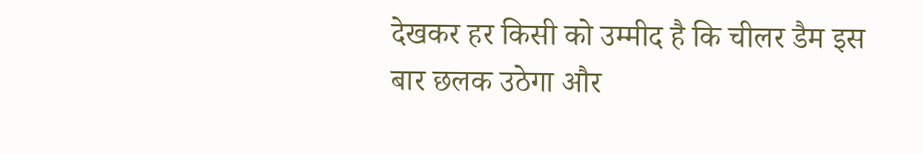देखकर हर किसी को उम्मीद है कि चीलर डैम इस बार छलक उठेगा और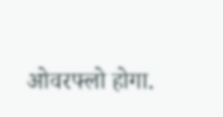ओवरफ्लो होगा.